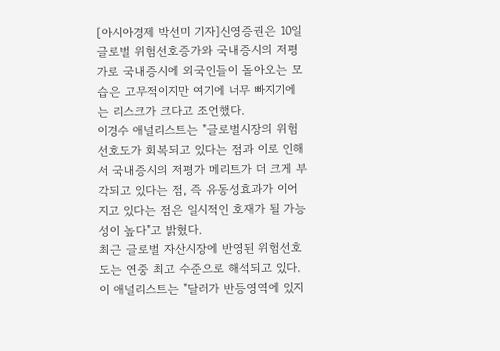[아시아경제 박선미 기자]신영증권은 10일 글로벌 위험선호증가와 국내증시의 저평가로 국내증시에 외국인들이 돌아오는 모습은 고무적이지만 여기에 너무 빠지기에는 리스크가 크다고 조언했다.
이경수 애널리스트는 "글로벌시장의 위험선호도가 회복되고 있다는 점과 이로 인해서 국내증시의 저평가 메리트가 더 크게 부각되고 있다는 점, 즉 유동성효과가 이어지고 있다는 점은 일시적인 호재가 될 가능성이 높다"고 밝혔다.
최근 글로벌 자산시장에 반영된 위험선호도는 연중 최고 수준으로 해석되고 있다. 이 애널리스트는 "달러가 반등영역에 있지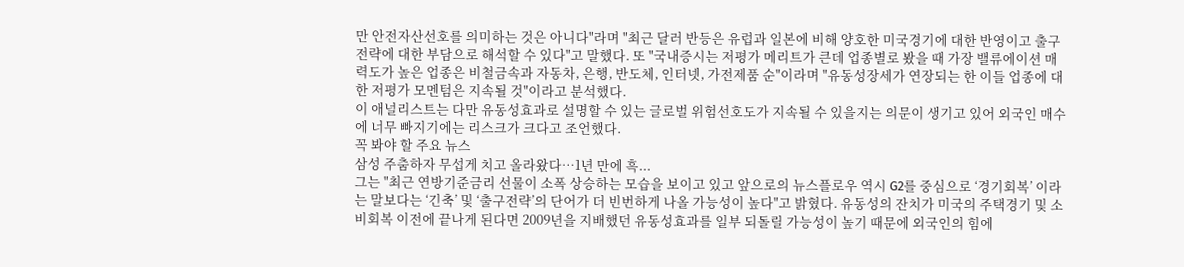만 안전자산선호를 의미하는 것은 아니다"라며 "최근 달러 반등은 유럽과 일본에 비해 양호한 미국경기에 대한 반영이고 출구전략에 대한 부담으로 해석할 수 있다"고 말했다. 또 "국내증시는 저평가 메리트가 큰데 업종별로 봤을 때 가장 밸류에이션 매력도가 높은 업종은 비철금속과 자동차, 은행, 반도체, 인터넷, 가전제품 순"이라며 "유동성장세가 연장되는 한 이들 업종에 대한 저평가 모멘텀은 지속될 것"이라고 분석했다.
이 애널리스트는 다만 유동성효과로 설명할 수 있는 글로벌 위험선호도가 지속될 수 있을지는 의문이 생기고 있어 외국인 매수에 너무 빠지기에는 리스크가 크다고 조언했다.
꼭 봐야 할 주요 뉴스
삼성 주춤하자 무섭게 치고 올라왔다…1년 만에 흑...
그는 "최근 연방기준금리 선물이 소폭 상승하는 모습을 보이고 있고 앞으로의 뉴스플로우 역시 G2를 중심으로 ‘경기회복’ 이라는 말보다는 ‘긴축’ 및 ‘출구전략’의 단어가 더 빈번하게 나올 가능성이 높다"고 밝혔다. 유동성의 잔치가 미국의 주택경기 및 소비회복 이전에 끝나게 된다면 2009년을 지배했던 유동성효과를 일부 되돌릴 가능성이 높기 때문에 외국인의 힘에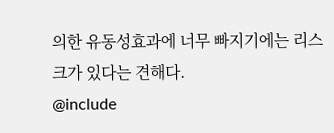의한 유동성효과에 너무 빠지기에는 리스크가 있다는 견해다.
@include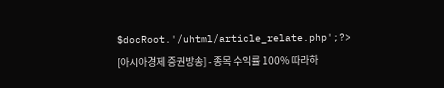$docRoot.'/uhtml/article_relate.php';?>
[아시아경제 증권방송] - 종목 수익률 100% 따라하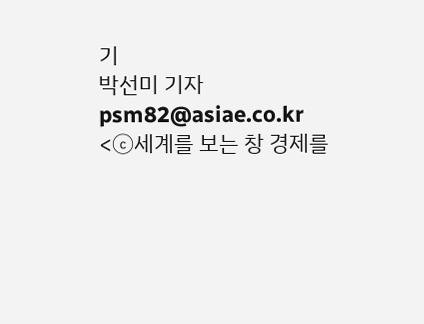기
박선미 기자 psm82@asiae.co.kr
<ⓒ세계를 보는 창 경제를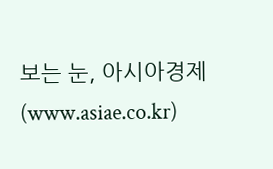보는 눈, 아시아경제(www.asiae.co.kr)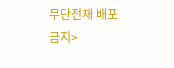무단전재 배포금지>